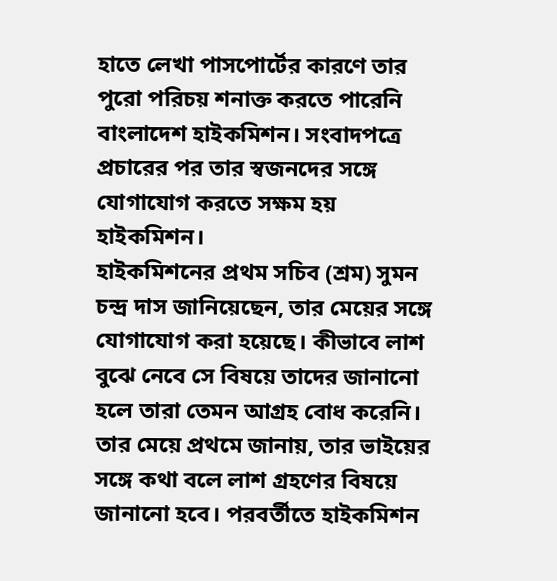হাতে লেখা পাসপোর্টের কারণে তার পুরো পরিচয় শনাক্ত করতে পারেনি বাংলাদেশ হাইকমিশন। সংবাদপত্রে প্রচারের পর তার স্বজনদের সঙ্গে যোগাযোগ করতে সক্ষম হয় হাইকমিশন।
হাইকমিশনের প্রথম সচিব (শ্রম) সুমন চন্দ্র দাস জানিয়েছেন, তার মেয়ের সঙ্গে যোগাযোগ করা হয়েছে। কীভাবে লাশ বুঝে নেবে সে বিষয়ে তাদের জানানো হলে তারা তেমন আগ্রহ বোধ করেনি। তার মেয়ে প্রথমে জানায়, তার ভাইয়ের সঙ্গে কথা বলে লাশ গ্রহণের বিষয়ে জানানো হবে। পরবর্তীতে হাইকমিশন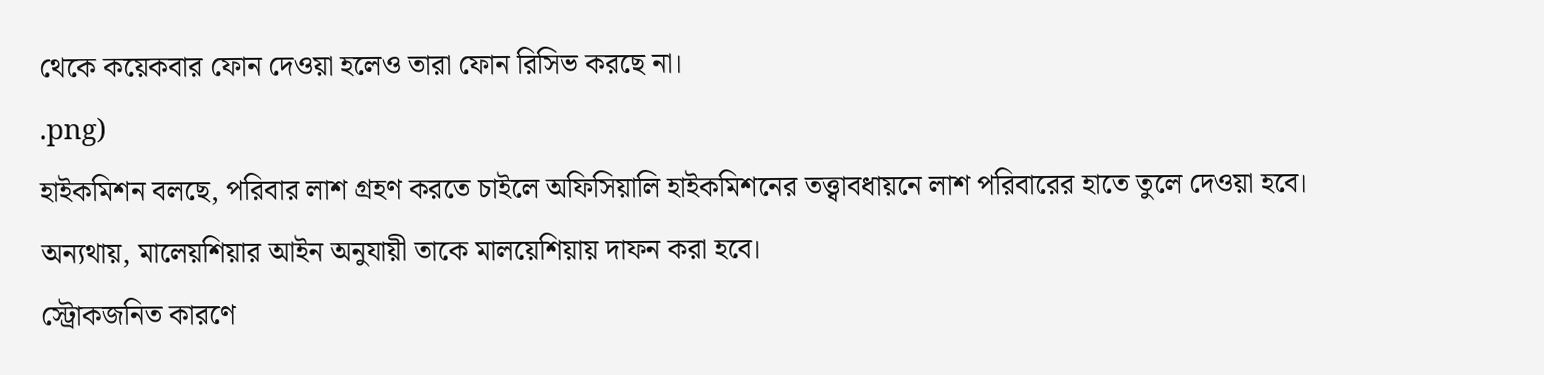থেকে কয়েকবার ফোন দেওয়া হলেও তারা ফোন রিসিভ করছে না।
.png)
হাইকমিশন বলছে, পরিবার লাশ গ্রহণ করতে চাইলে অফিসিয়ালি হাইকমিশনের তত্ত্বাবধায়নে লাশ পরিবারের হাতে তুলে দেওয়া হবে। অন্যথায়, মালেয়শিয়ার আইন অনুযায়ী তাকে মালয়েশিয়ায় দাফন করা হবে।
স্ট্রোকজনিত কারণে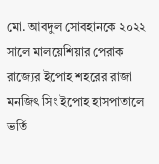মো. আবদুল সোবহানকে ২০২২ সালে মালয়েশিয়ার পেরাক রাজ্যের ইপোহ শহরের রাজা মনজিৎ সিং ইপোহ হাসপাতালে ভর্তি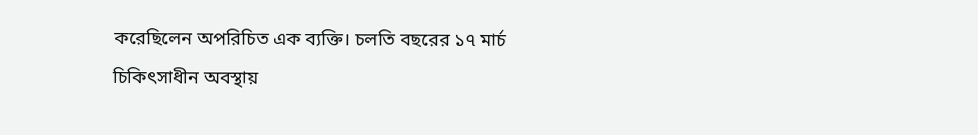করেছিলেন অপরিচিত এক ব্যক্তি। চলতি বছরের ১৭ মার্চ চিকিৎসাধীন অবস্থায়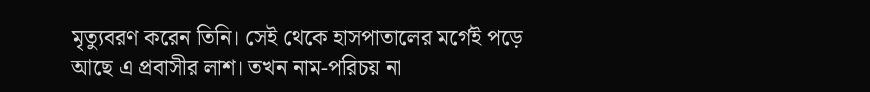মৃত্যুবরণ করেন তিনি। সেই থেকে হাসপাতালের মর্গেই পড়ে আছে এ প্রবাসীর লাশ। তখন নাম-পরিচয় না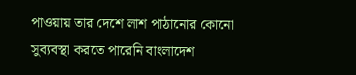পাওয়ায় তার দেশে লাশ পাঠানোর কোনো সুব্যবস্থা করতে পারেনি বাংলাদেশ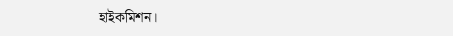হাইকমিশন।